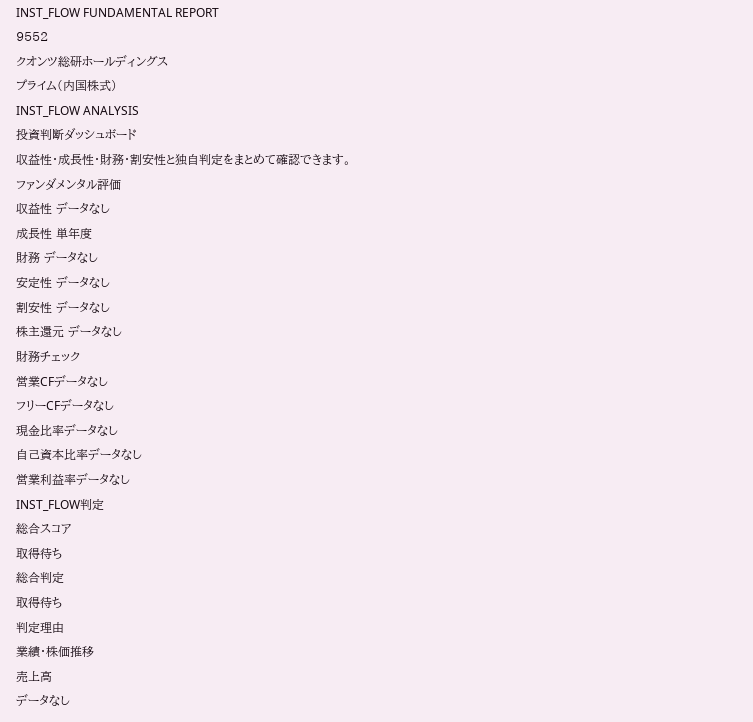INST_FLOW FUNDAMENTAL REPORT
9552
クオンツ総研ホールディングス
プライム(内国株式)
INST_FLOW ANALYSIS
投資判断ダッシュボード
収益性・成長性・財務・割安性と独自判定をまとめて確認できます。
ファンダメンタル評価
収益性 データなし
成長性 単年度
財務 データなし
安定性 データなし
割安性 データなし
株主還元 データなし
財務チェック
営業CFデータなし
フリーCFデータなし
現金比率データなし
自己資本比率データなし
営業利益率データなし
INST_FLOW判定
総合スコア
取得待ち
総合判定
取得待ち
判定理由
業績・株価推移
売上高
データなし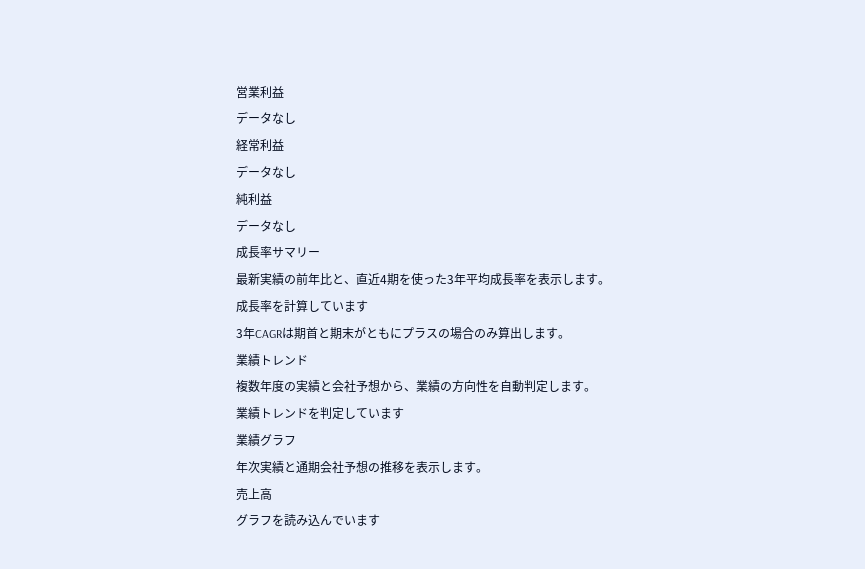営業利益
データなし
経常利益
データなし
純利益
データなし
成長率サマリー
最新実績の前年比と、直近4期を使った3年平均成長率を表示します。
成長率を計算しています
3年CAGRは期首と期末がともにプラスの場合のみ算出します。
業績トレンド
複数年度の実績と会社予想から、業績の方向性を自動判定します。
業績トレンドを判定しています
業績グラフ
年次実績と通期会社予想の推移を表示します。
売上高
グラフを読み込んでいます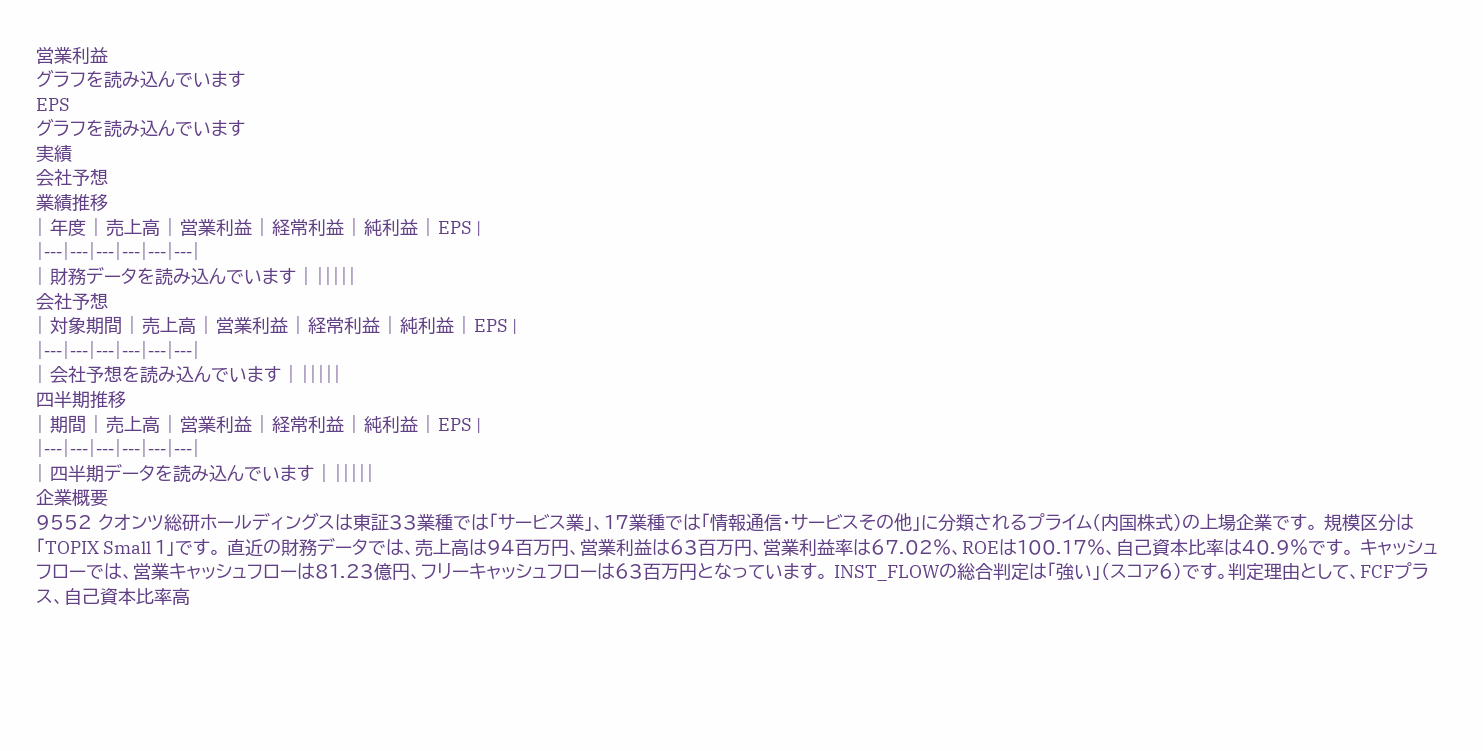営業利益
グラフを読み込んでいます
EPS
グラフを読み込んでいます
実績
会社予想
業績推移
| 年度 | 売上高 | 営業利益 | 経常利益 | 純利益 | EPS |
|---|---|---|---|---|---|
| 財務データを読み込んでいます | |||||
会社予想
| 対象期間 | 売上高 | 営業利益 | 経常利益 | 純利益 | EPS |
|---|---|---|---|---|---|
| 会社予想を読み込んでいます | |||||
四半期推移
| 期間 | 売上高 | 営業利益 | 経常利益 | 純利益 | EPS |
|---|---|---|---|---|---|
| 四半期データを読み込んでいます | |||||
企業概要
9552 クオンツ総研ホールディングスは東証33業種では「サービス業」、17業種では「情報通信・サービスその他」に分類されるプライム(内国株式)の上場企業です。 規模区分は「TOPIX Small 1」です。 直近の財務データでは、売上高は94百万円、営業利益は63百万円、営業利益率は67.02%、ROEは100.17%、自己資本比率は40.9%です。 キャッシュフローでは、営業キャッシュフローは81.23億円、フリーキャッシュフローは63百万円となっています。 INST_FLOWの総合判定は「強い」(スコア6)です。判定理由として、FCFプラス、自己資本比率高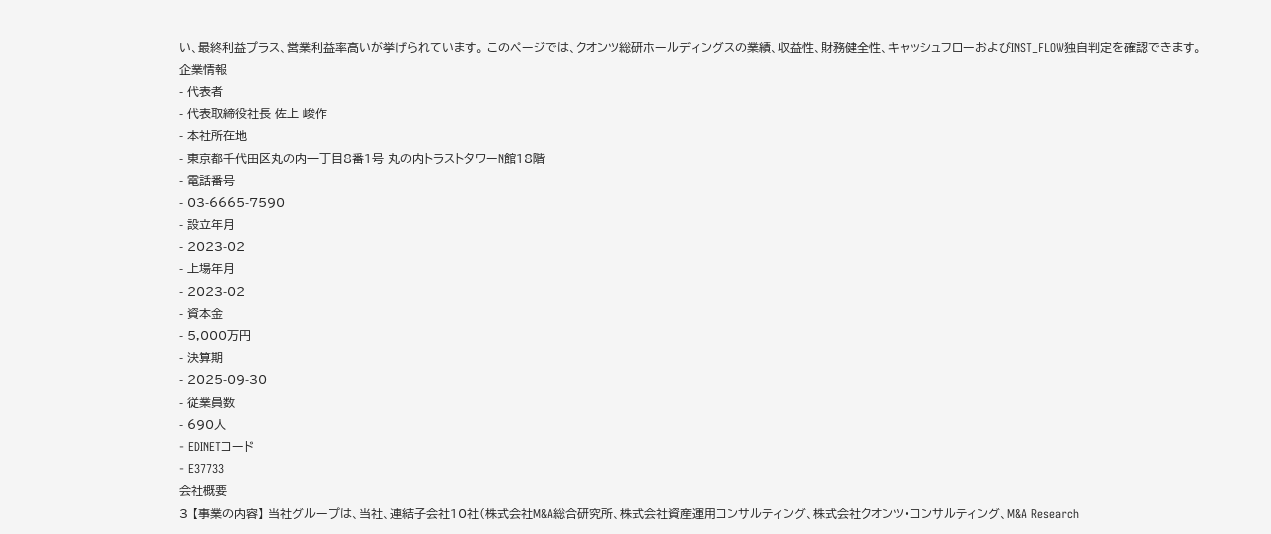い、最終利益プラス、営業利益率高いが挙げられています。 このページでは、クオンツ総研ホールディングスの業績、収益性、財務健全性、キャッシュフローおよびINST_FLOW独自判定を確認できます。
企業情報
- 代表者
- 代表取締役社長 佐上 峻作
- 本社所在地
- 東京都千代田区丸の内一丁目8番1号 丸の内トラストタワーN館18階
- 電話番号
- 03-6665-7590
- 設立年月
- 2023-02
- 上場年月
- 2023-02
- 資本金
- 5,000万円
- 決算期
- 2025-09-30
- 従業員数
- 690人
- EDINETコード
- E37733
会社概要
3 【事業の内容】 当社グループは、当社、連結子会社10社(株式会社M&A総合研究所、株式会社資産運用コンサルティング、株式会社クオンツ・コンサルティング、M&A Research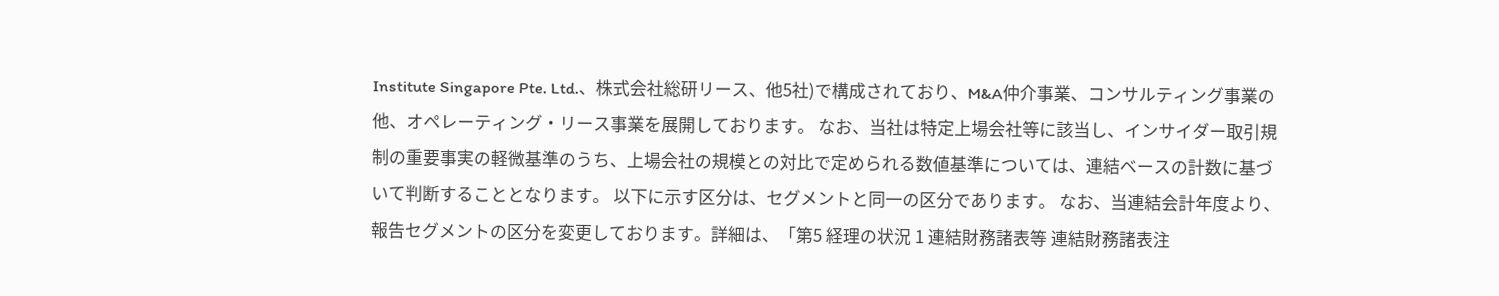Institute Singapore Pte. Ltd.、株式会社総研リース、他5社)で構成されており、M&A仲介事業、コンサルティング事業の他、オペレーティング・リース事業を展開しております。 なお、当社は特定上場会社等に該当し、インサイダー取引規制の重要事実の軽微基準のうち、上場会社の規模との対比で定められる数値基準については、連結ベースの計数に基づいて判断することとなります。 以下に示す区分は、セグメントと同一の区分であります。 なお、当連結会計年度より、報告セグメントの区分を変更しております。詳細は、「第5 経理の状況 1 連結財務諸表等 連結財務諸表注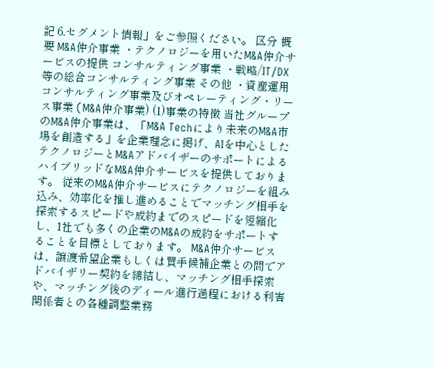記 6.セグメント情報」をご参照ください。 区分 概要 M&A仲介事業 ・テクノロジーを用いたM&A仲介サービスの提供 コンサルティング事業 ・戦略/IT/DX等の総合コンサルティング事業 その他 ・資産運用コンサルティング事業及びオペレーティング・リース事業 (M&A仲介事業) (1)事業の特徴 当社グループのM&A仲介事業は、「M&A Techにより未来のM&A市場を創造する」を企業理念に掲げ、AIを中心としたテクノロジーとM&AアドバイザーのサポートによるハイブリッドなM&A仲介サービスを提供しております。 従来のM&A仲介サービスにテクノロジーを組み込み、効率化を推し進めることでマッチング相手を探索するスピードや成約までのスピードを短縮化し、1社でも多くの企業のM&Aの成約をサポートすることを目標としております。 M&A仲介サービスは、譲渡希望企業もしくは買手候補企業との間でアドバイザリー契約を締結し、マッチング相手探索や、マッチング後のディール進行過程における利害関係者との各種調整業務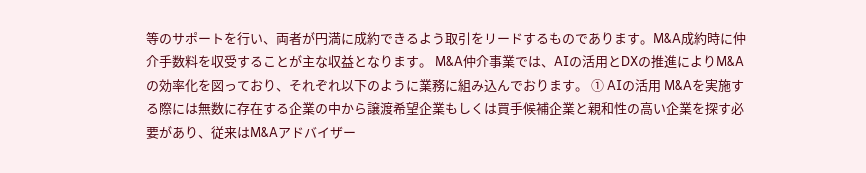等のサポートを行い、両者が円満に成約できるよう取引をリードするものであります。M&A成約時に仲介手数料を収受することが主な収益となります。 M&A仲介事業では、AIの活用とDXの推進によりM&Aの効率化を図っており、それぞれ以下のように業務に組み込んでおります。 ① AIの活用 M&Aを実施する際には無数に存在する企業の中から譲渡希望企業もしくは買手候補企業と親和性の高い企業を探す必要があり、従来はM&Aアドバイザー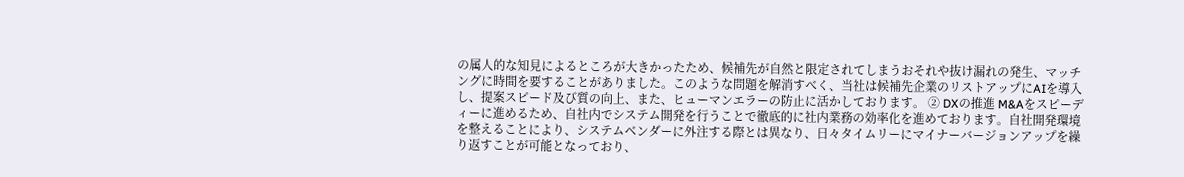の属人的な知見によるところが大きかったため、候補先が自然と限定されてしまうおそれや抜け漏れの発生、マッチングに時間を要することがありました。このような問題を解消すべく、当社は候補先企業のリストアップにAIを導入し、提案スピード及び質の向上、また、ヒューマンエラーの防止に活かしております。 ② DXの推進 M&Aをスピーディーに進めるため、自社内でシステム開発を行うことで徹底的に社内業務の効率化を進めております。自社開発環境を整えることにより、システムベンダーに外注する際とは異なり、日々タイムリーにマイナーバージョンアップを繰り返すことが可能となっており、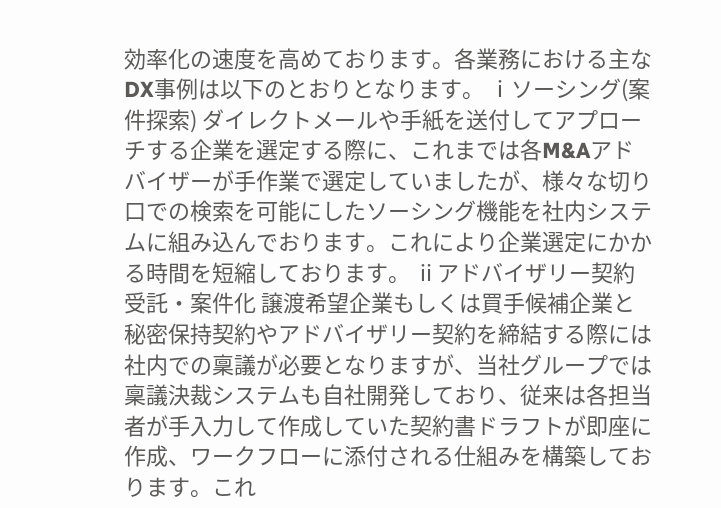効率化の速度を高めております。各業務における主なDX事例は以下のとおりとなります。 ⅰソーシング(案件探索) ダイレクトメールや手紙を送付してアプローチする企業を選定する際に、これまでは各M&Aアドバイザーが手作業で選定していましたが、様々な切り口での検索を可能にしたソーシング機能を社内システムに組み込んでおります。これにより企業選定にかかる時間を短縮しております。 ⅱアドバイザリー契約受託・案件化 譲渡希望企業もしくは買手候補企業と秘密保持契約やアドバイザリー契約を締結する際には社内での稟議が必要となりますが、当社グループでは稟議決裁システムも自社開発しており、従来は各担当者が手入力して作成していた契約書ドラフトが即座に作成、ワークフローに添付される仕組みを構築しております。これ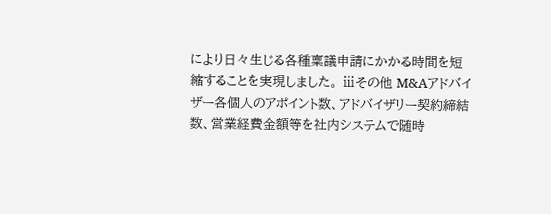により日々生じる各種稟議申請にかかる時間を短縮することを実現しました。 ⅲその他 M&Aアドバイザー各個人のアポイント数、アドバイザリー契約締結数、営業経費金額等を社内システムで随時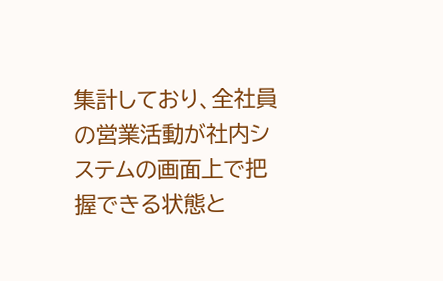集計しており、全社員の営業活動が社内システムの画面上で把握できる状態と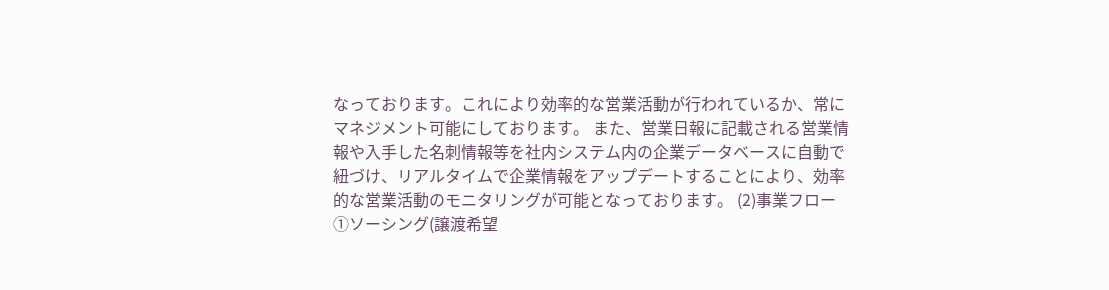なっております。これにより効率的な営業活動が行われているか、常にマネジメント可能にしております。 また、営業日報に記載される営業情報や入手した名刺情報等を社内システム内の企業データベースに自動で紐づけ、リアルタイムで企業情報をアップデートすることにより、効率的な営業活動のモニタリングが可能となっております。 (2)事業フロー ①ソーシング(譲渡希望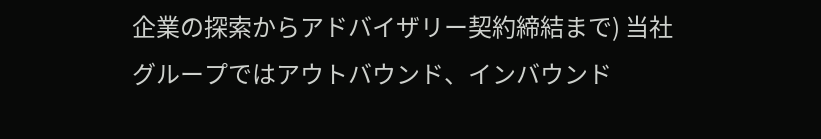企業の探索からアドバイザリー契約締結まで) 当社グループではアウトバウンド、インバウンド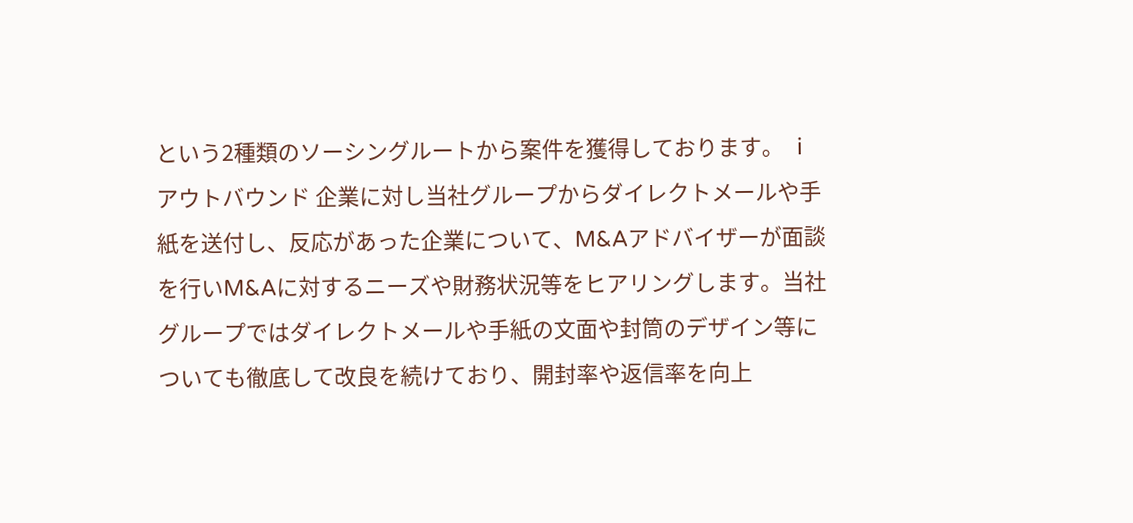という2種類のソーシングルートから案件を獲得しております。 ⅰアウトバウンド 企業に対し当社グループからダイレクトメールや手紙を送付し、反応があった企業について、M&Aアドバイザーが面談を行いM&Aに対するニーズや財務状況等をヒアリングします。当社グループではダイレクトメールや手紙の文面や封筒のデザイン等についても徹底して改良を続けており、開封率や返信率を向上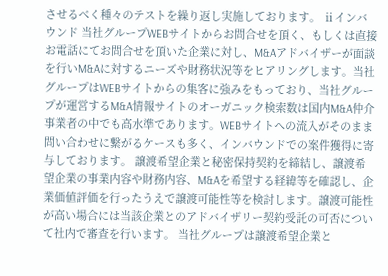させるべく種々のテストを繰り返し実施しております。 ⅱインバウンド 当社グループWEBサイトからお問合せを頂く、もしくは直接お電話にてお問合せを頂いた企業に対し、M&Aアドバイザーが面談を行いM&Aに対するニーズや財務状況等をヒアリングします。当社グループはWEBサイトからの集客に強みをもっており、当社グループが運営するM&A情報サイトのオーガニック検索数は国内M&A仲介事業者の中でも高水準であります。WEBサイトへの流入がそのまま問い合わせに繋がるケースも多く、インバウンドでの案件獲得に寄与しております。 譲渡希望企業と秘密保持契約を締結し、譲渡希望企業の事業内容や財務内容、M&Aを希望する経緯等を確認し、企業価値評価を行ったうえで譲渡可能性等を検討します。譲渡可能性が高い場合には当該企業とのアドバイザリー契約受託の可否について社内で審査を行います。 当社グループは譲渡希望企業と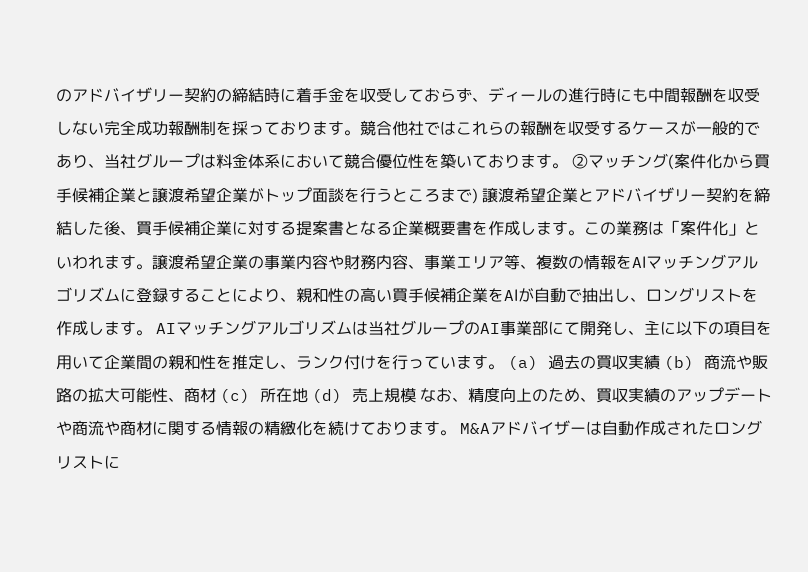のアドバイザリー契約の締結時に着手金を収受しておらず、ディールの進行時にも中間報酬を収受しない完全成功報酬制を採っております。競合他社ではこれらの報酬を収受するケースが一般的であり、当社グループは料金体系において競合優位性を築いております。 ②マッチング(案件化から買手候補企業と譲渡希望企業がトップ面談を行うところまで) 譲渡希望企業とアドバイザリー契約を締結した後、買手候補企業に対する提案書となる企業概要書を作成します。この業務は「案件化」といわれます。譲渡希望企業の事業内容や財務内容、事業エリア等、複数の情報をAⅠマッチングアルゴリズムに登録することにより、親和性の高い買手候補企業をAⅠが自動で抽出し、ロングリストを作成します。 AIマッチングアルゴリズムは当社グループのAI事業部にて開発し、主に以下の項目を用いて企業間の親和性を推定し、ランク付けを行っています。 (a) 過去の買収実績 (b) 商流や販路の拡大可能性、商材 (c) 所在地 (d) 売上規模 なお、精度向上のため、買収実績のアップデートや商流や商材に関する情報の精緻化を続けております。 M&Aアドバイザーは自動作成されたロングリストに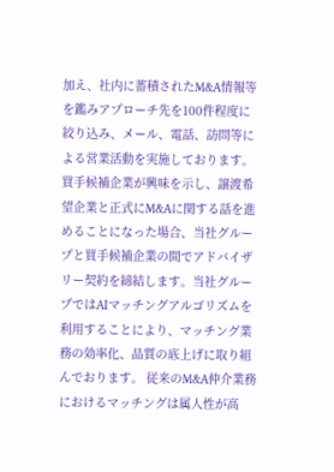加え、社内に蓄積されたM&A情報等を鑑みアプローチ先を100件程度に絞り込み、メール、電話、訪問等による営業活動を実施しております。買手候補企業が興味を示し、譲渡希望企業と正式にM&Aに関する話を進めることになった場合、当社グループと買手候補企業の間でアドバイザリー契約を締結します。当社グループではAIマッチングアルゴリズムを利用することにより、マッチング業務の効率化、品質の底上げに取り組んでおります。 従来のM&A仲介業務におけるマッチングは属人性が高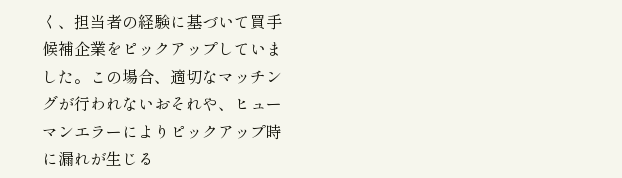く、担当者の経験に基づいて買手候補企業をピックアップしていました。この場合、適切なマッチングが行われないおそれや、ヒューマンエラーによりピックアップ時に漏れが生じる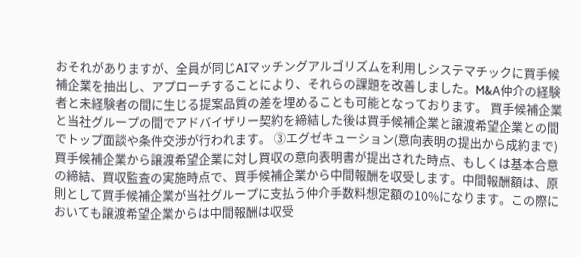おそれがありますが、全員が同じAIマッチングアルゴリズムを利用しシステマチックに買手候補企業を抽出し、アプローチすることにより、それらの課題を改善しました。M&A仲介の経験者と未経験者の間に生じる提案品質の差を埋めることも可能となっております。 買手候補企業と当社グループの間でアドバイザリー契約を締結した後は買手候補企業と譲渡希望企業との間でトップ面談や条件交渉が行われます。 ③エグゼキューション(意向表明の提出から成約まで) 買手候補企業から譲渡希望企業に対し買収の意向表明書が提出された時点、もしくは基本合意の締結、買収監査の実施時点で、買手候補企業から中間報酬を収受します。中間報酬額は、原則として買手候補企業が当社グループに支払う仲介手数料想定額の10%になります。この際においても譲渡希望企業からは中間報酬は収受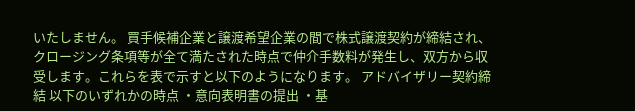いたしません。 買手候補企業と譲渡希望企業の間で株式譲渡契約が締結され、クロージング条項等が全て満たされた時点で仲介手数料が発生し、双方から収受します。これらを表で示すと以下のようになります。 アドバイザリー契約締結 以下のいずれかの時点 ・意向表明書の提出 ・基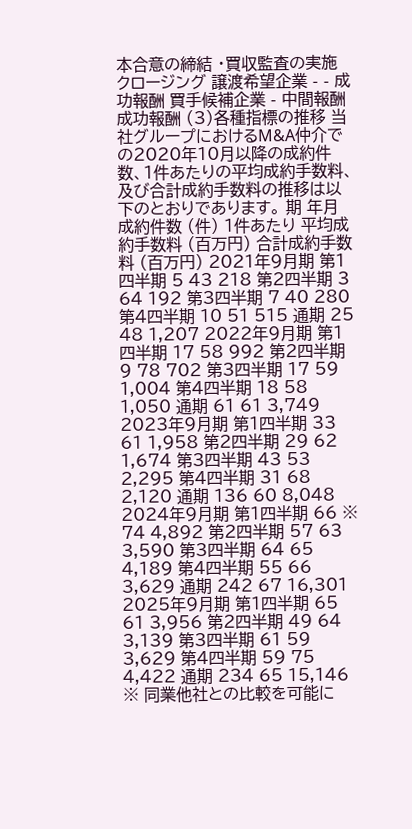本合意の締結 ・買収監査の実施 クロージング 譲渡希望企業 - - 成功報酬 買手候補企業 - 中間報酬 成功報酬 (3)各種指標の推移 当社グループにおけるM&A仲介での2020年10月以降の成約件数、1件あたりの平均成約手数料、及び合計成約手数料の推移は以下のとおりであります。 期 年月 成約件数 (件) 1件あたり 平均成約手数料 (百万円) 合計成約手数料 (百万円) 2021年9月期 第1四半期 5 43 218 第2四半期 3 64 192 第3四半期 7 40 280 第4四半期 10 51 515 通期 25 48 1,207 2022年9月期 第1四半期 17 58 992 第2四半期 9 78 702 第3四半期 17 59 1,004 第4四半期 18 58 1,050 通期 61 61 3,749 2023年9月期 第1四半期 33 61 1,958 第2四半期 29 62 1,674 第3四半期 43 53 2,295 第4四半期 31 68 2,120 通期 136 60 8,048 2024年9月期 第1四半期 66 ※ 74 4,892 第2四半期 57 63 3,590 第3四半期 64 65 4,189 第4四半期 55 66 3,629 通期 242 67 16,301 2025年9月期 第1四半期 65 61 3,956 第2四半期 49 64 3,139 第3四半期 61 59 3,629 第4四半期 59 75 4,422 通期 234 65 15,146 ※ 同業他社との比較を可能に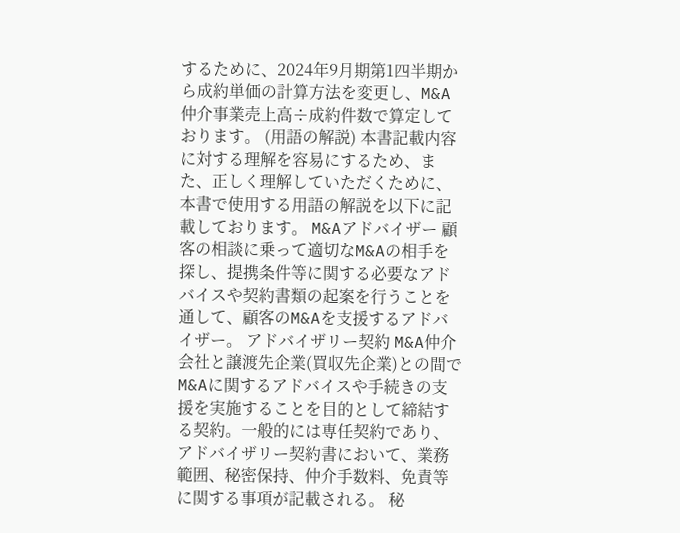するために、2024年9月期第1四半期から成約単価の計算方法を変更し、M&A仲介事業売上高÷成約件数で算定しております。 (用語の解説) 本書記載内容に対する理解を容易にするため、また、正しく理解していただくために、本書で使用する用語の解説を以下に記載しております。 M&Aアドバイザー 顧客の相談に乗って適切なM&Aの相手を探し、提携条件等に関する必要なアドバイスや契約書類の起案を行うことを通して、顧客のM&Aを支援するアドバイザー。 アドバイザリー契約 M&A仲介会社と譲渡先企業(買収先企業)との間でM&Aに関するアドバイスや手続きの支援を実施することを目的として締結する契約。一般的には専任契約であり、アドバイザリー契約書において、業務範囲、秘密保持、仲介手数料、免責等に関する事項が記載される。 秘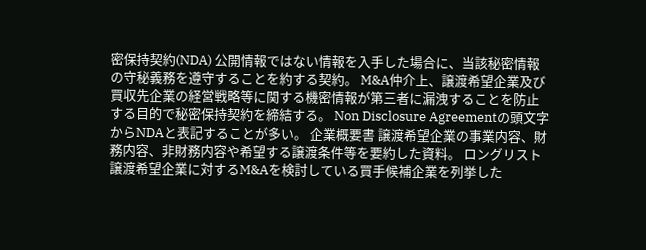密保持契約(NDA) 公開情報ではない情報を入手した場合に、当該秘密情報の守秘義務を遵守することを約する契約。 M&A仲介上、譲渡希望企業及び買収先企業の経営戦略等に関する機密情報が第三者に漏洩することを防止する目的で秘密保持契約を締結する。 Non Disclosure Agreementの頭文字からNDAと表記することが多い。 企業概要書 譲渡希望企業の事業内容、財務内容、非財務内容や希望する譲渡条件等を要約した資料。 ロングリスト 譲渡希望企業に対するM&Aを検討している買手候補企業を列挙した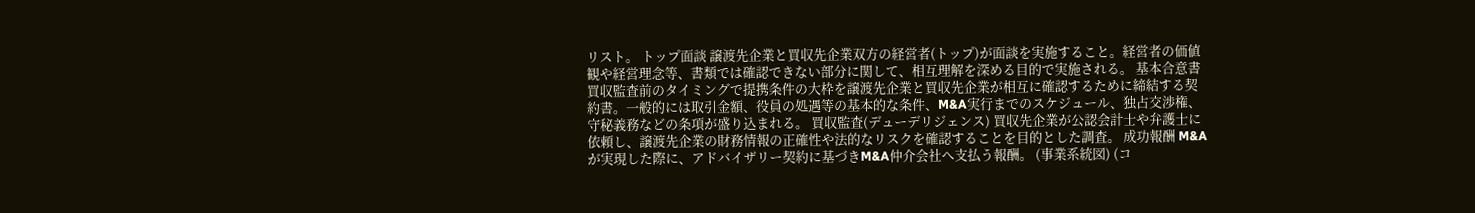リスト。 トップ面談 譲渡先企業と買収先企業双方の経営者(トップ)が面談を実施すること。経営者の価値観や経営理念等、書類では確認できない部分に関して、相互理解を深める目的で実施される。 基本合意書 買収監査前のタイミングで提携条件の大枠を譲渡先企業と買収先企業が相互に確認するために締結する契約書。一般的には取引金額、役員の処遇等の基本的な条件、M&A実行までのスケジュール、独占交渉権、守秘義務などの条項が盛り込まれる。 買収監査(デューデリジェンス) 買収先企業が公認会計士や弁護士に依頼し、譲渡先企業の財務情報の正確性や法的なリスクを確認することを目的とした調査。 成功報酬 M&Aが実現した際に、アドバイザリー契約に基づきM&A仲介会社へ支払う報酬。 (事業系統図) (コ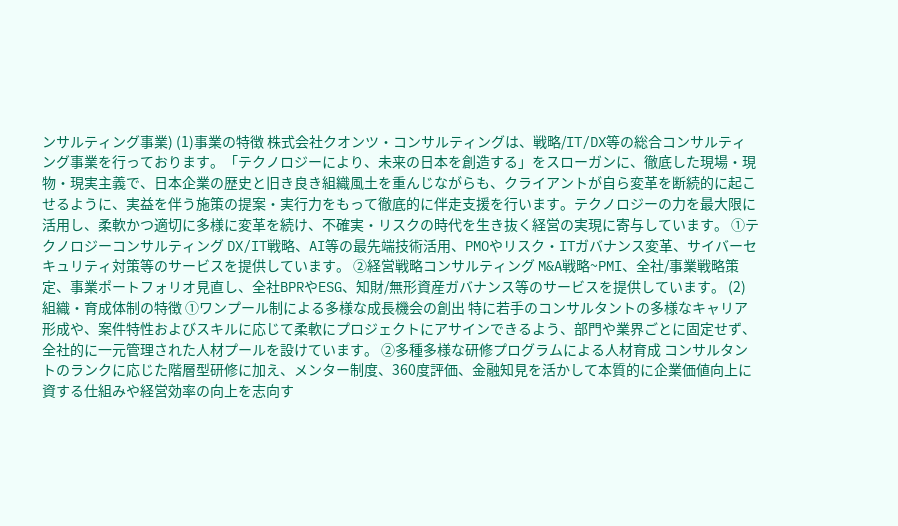ンサルティング事業) (1)事業の特徴 株式会社クオンツ・コンサルティングは、戦略/IT/DX等の総合コンサルティング事業を行っております。「テクノロジーにより、未来の日本を創造する」をスローガンに、徹底した現場・現物・現実主義で、日本企業の歴史と旧き良き組織風土を重んじながらも、クライアントが自ら変革を断続的に起こせるように、実益を伴う施策の提案・実行力をもって徹底的に伴走支援を行います。テクノロジーの力を最大限に活用し、柔軟かつ適切に多様に変革を続け、不確実・リスクの時代を生き抜く経営の実現に寄与しています。 ①テクノロジーコンサルティング DX/IT戦略、AI等の最先端技術活用、PMOやリスク・ITガバナンス変革、サイバーセキュリティ対策等のサービスを提供しています。 ②経営戦略コンサルティング M&A戦略~PMI、全社/事業戦略策定、事業ポートフォリオ見直し、全社BPRやESG、知財/無形資産ガバナンス等のサービスを提供しています。 (2)組織・育成体制の特徴 ①ワンプール制による多様な成長機会の創出 特に若手のコンサルタントの多様なキャリア形成や、案件特性およびスキルに応じて柔軟にプロジェクトにアサインできるよう、部門や業界ごとに固定せず、全社的に一元管理された人材プールを設けています。 ②多種多様な研修プログラムによる人材育成 コンサルタントのランクに応じた階層型研修に加え、メンター制度、360度評価、金融知見を活かして本質的に企業価値向上に資する仕組みや経営効率の向上を志向す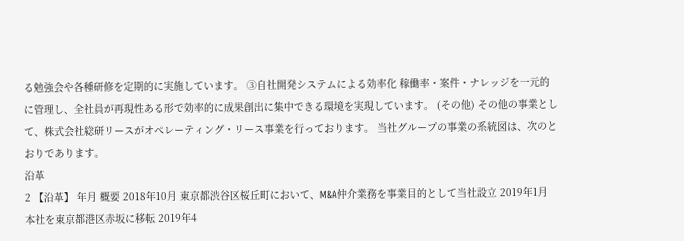る勉強会や各種研修を定期的に実施しています。 ③自社開発システムによる効率化 稼働率・案件・ナレッジを一元的に管理し、全社員が再現性ある形で効率的に成果創出に集中できる環境を実現しています。 (その他) その他の事業として、株式会社総研リースがオぺレーティング・リース事業を行っております。 当社グループの事業の系統図は、次のとおりであります。
沿革
2 【沿革】 年月 概要 2018年10月 東京都渋谷区桜丘町において、M&A仲介業務を事業目的として当社設立 2019年1月 本社を東京都港区赤坂に移転 2019年4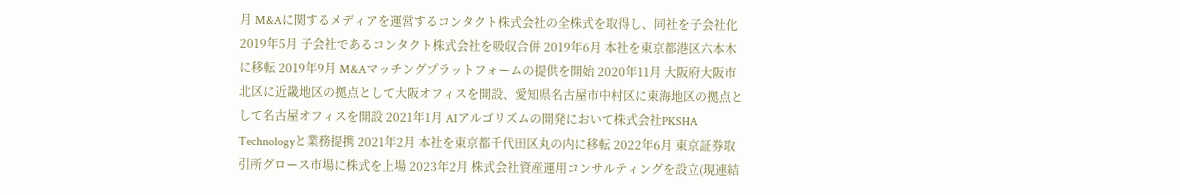月 M&Aに関するメディアを運営するコンタクト株式会社の全株式を取得し、同社を子会社化 2019年5月 子会社であるコンタクト株式会社を吸収合併 2019年6月 本社を東京都港区六本木に移転 2019年9月 M&Aマッチングプラットフォームの提供を開始 2020年11月 大阪府大阪市北区に近畿地区の拠点として大阪オフィスを開設、愛知県名古屋市中村区に東海地区の拠点として名古屋オフィスを開設 2021年1月 AIアルゴリズムの開発において株式会社PKSHA Technologyと業務提携 2021年2月 本社を東京都千代田区丸の内に移転 2022年6月 東京証券取引所グロース市場に株式を上場 2023年2月 株式会社資産運用コンサルティングを設立(現連結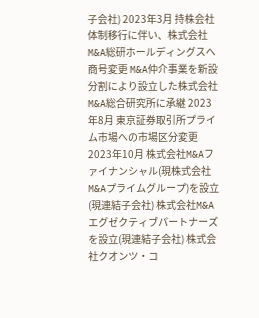子会社) 2023年3月 持株会社体制移行に伴い、株式会社M&A総研ホールディングスへ商号変更 M&A仲介事業を新設分割により設立した株式会社M&A総合研究所に承継 2023年8月 東京証券取引所プライム市場への市場区分変更 2023年10月 株式会社M&Aファイナンシャル(現株式会社M&Aプライムグループ)を設立(現連結子会社) 株式会社M&Aエグゼクティブパートナーズを設立(現連結子会社) 株式会社クオンツ・コ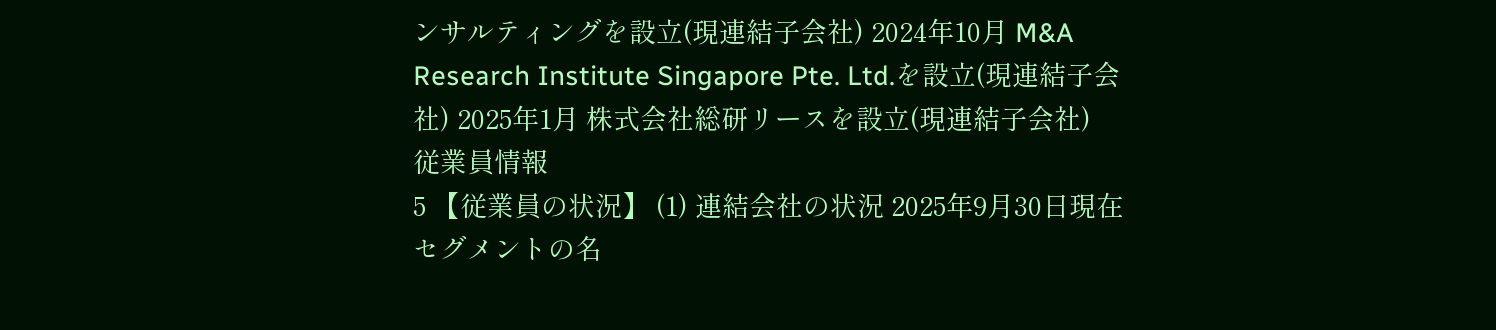ンサルティングを設立(現連結子会社) 2024年10月 M&A Research Institute Singapore Pte. Ltd.を設立(現連結子会社) 2025年1月 株式会社総研リースを設立(現連結子会社)
従業員情報
5 【従業員の状況】 (1) 連結会社の状況 2025年9月30日現在 セグメントの名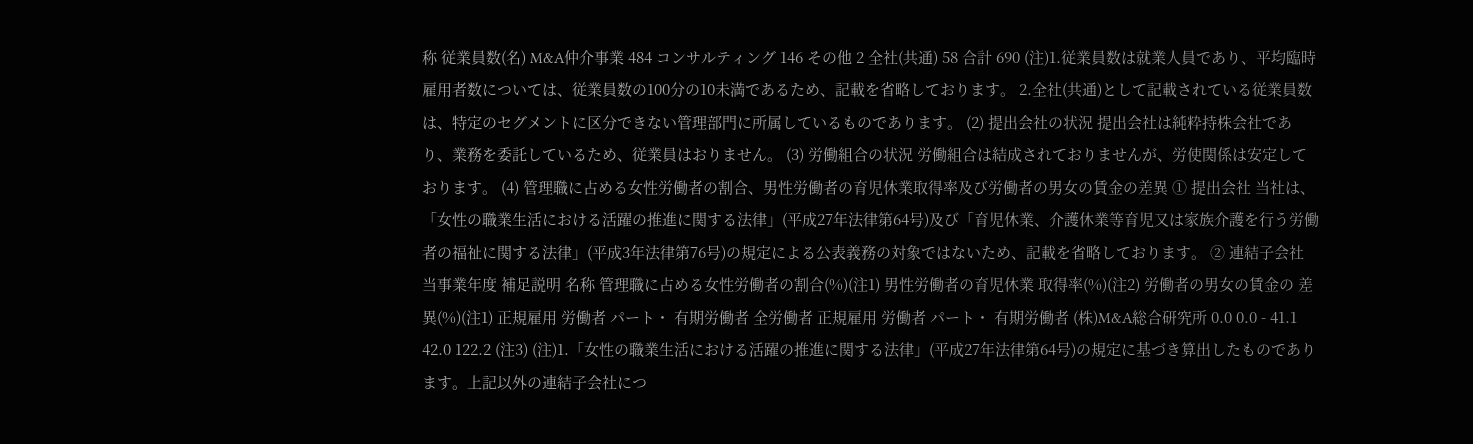称 従業員数(名) M&A仲介事業 484 コンサルティング 146 その他 2 全社(共通) 58 合計 690 (注)1.従業員数は就業人員であり、平均臨時雇用者数については、従業員数の100分の10未満であるため、記載を省略しております。 2.全社(共通)として記載されている従業員数は、特定のセグメントに区分できない管理部門に所属しているものであります。 (2) 提出会社の状況 提出会社は純粋持株会社であり、業務を委託しているため、従業員はおりません。 (3) 労働組合の状況 労働組合は結成されておりませんが、労使関係は安定しております。 (4) 管理職に占める女性労働者の割合、男性労働者の育児休業取得率及び労働者の男女の賃金の差異 ① 提出会社 当社は、「女性の職業生活における活躍の推進に関する法律」(平成27年法律第64号)及び「育児休業、介護休業等育児又は家族介護を行う労働者の福祉に関する法律」(平成3年法律第76号)の規定による公表義務の対象ではないため、記載を省略しております。 ② 連結子会社 当事業年度 補足説明 名称 管理職に占める女性労働者の割合(%)(注1) 男性労働者の育児休業 取得率(%)(注2) 労働者の男女の賃金の 差異(%)(注1) 正規雇用 労働者 パート・ 有期労働者 全労働者 正規雇用 労働者 パート・ 有期労働者 (株)M&A総合研究所 0.0 0.0 - 41.1 42.0 122.2 (注3) (注)1.「女性の職業生活における活躍の推進に関する法律」(平成27年法律第64号)の規定に基づき算出したものであります。上記以外の連結子会社につ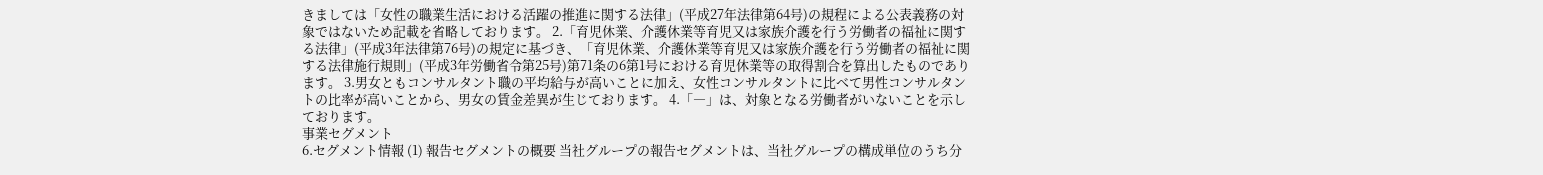きましては「女性の職業生活における活躍の推進に関する法律」(平成27年法律第64号)の規程による公表義務の対象ではないため記載を省略しております。 2.「育児休業、介護休業等育児又は家族介護を行う労働者の福祉に関する法律」(平成3年法律第76号)の規定に基づき、「育児休業、介護休業等育児又は家族介護を行う労働者の福祉に関する法律施行規則」(平成3年労働省令第25号)第71条の6第1号における育児休業等の取得割合を算出したものであります。 3.男女ともコンサルタント職の平均給与が高いことに加え、女性コンサルタントに比べて男性コンサルタントの比率が高いことから、男女の賃金差異が生じております。 4.「―」は、対象となる労働者がいないことを示しております。
事業セグメント
6.セグメント情報 (1) 報告セグメントの概要 当社グループの報告セグメントは、当社グループの構成単位のうち分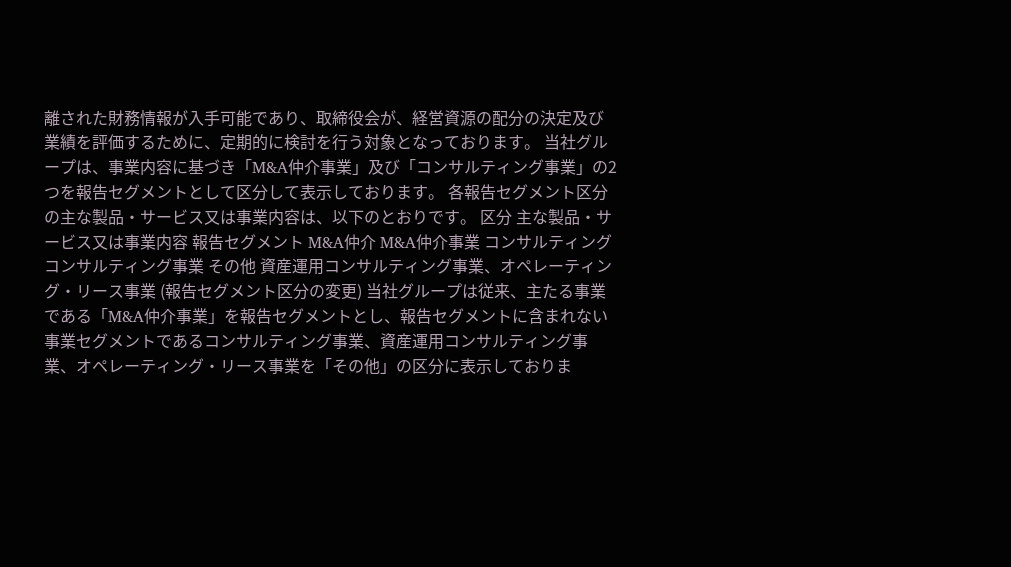離された財務情報が入手可能であり、取締役会が、経営資源の配分の決定及び業績を評価するために、定期的に検討を行う対象となっております。 当社グループは、事業内容に基づき「M&A仲介事業」及び「コンサルティング事業」の2つを報告セグメントとして区分して表示しております。 各報告セグメント区分の主な製品・サービス又は事業内容は、以下のとおりです。 区分 主な製品・サービス又は事業内容 報告セグメント M&A仲介 M&A仲介事業 コンサルティング コンサルティング事業 その他 資産運用コンサルティング事業、オペレーティング・リース事業 (報告セグメント区分の変更) 当社グループは従来、主たる事業である「M&A仲介事業」を報告セグメントとし、報告セグメントに含まれない事業セグメントであるコンサルティング事業、資産運用コンサルティング事業、オペレーティング・リース事業を「その他」の区分に表示しておりま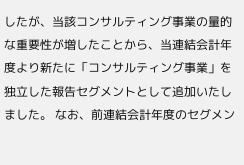したが、当該コンサルティング事業の量的な重要性が増したことから、当連結会計年度より新たに「コンサルティング事業」を独立した報告セグメントとして追加いたしました。 なお、前連結会計年度のセグメン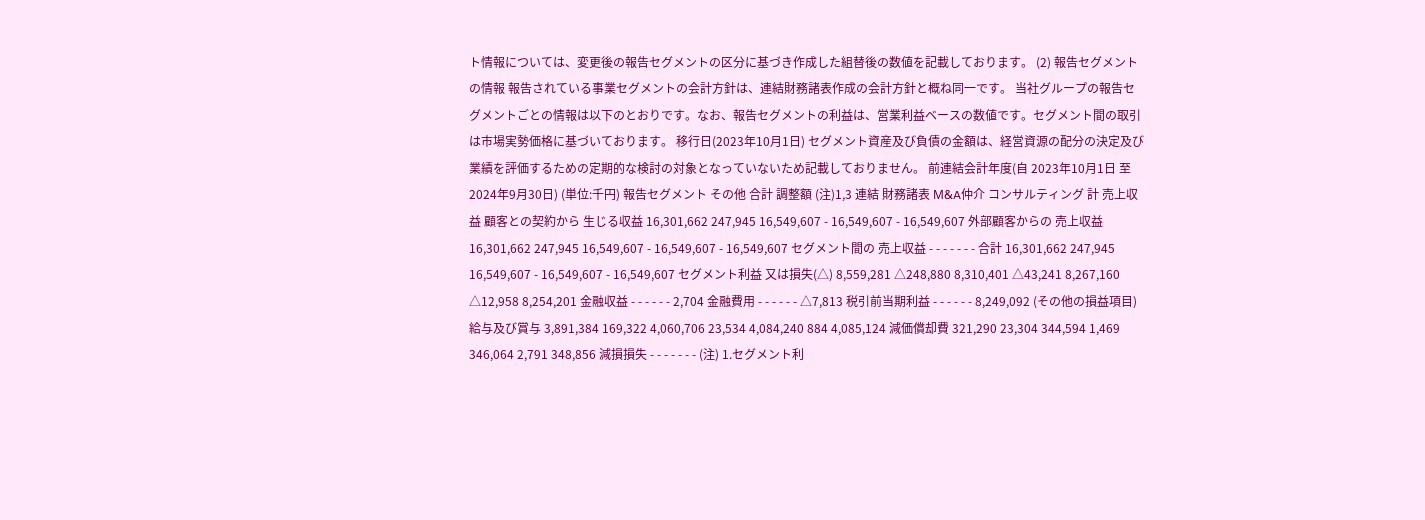ト情報については、変更後の報告セグメントの区分に基づき作成した組替後の数値を記載しております。 (2) 報告セグメントの情報 報告されている事業セグメントの会計方針は、連結財務諸表作成の会計方針と概ね同一です。 当社グループの報告セグメントごとの情報は以下のとおりです。なお、報告セグメントの利益は、営業利益ベースの数値です。セグメント間の取引は市場実勢価格に基づいております。 移行日(2023年10月1日) セグメント資産及び負債の金額は、経営資源の配分の決定及び業績を評価するための定期的な検討の対象となっていないため記載しておりません。 前連結会計年度(自 2023年10月1日 至 2024年9月30日) (単位:千円) 報告セグメント その他 合計 調整額 (注)1,3 連結 財務諸表 М&A仲介 コンサルティング 計 売上収益 顧客との契約から 生じる収益 16,301,662 247,945 16,549,607 - 16,549,607 - 16,549,607 外部顧客からの 売上収益 16,301,662 247,945 16,549,607 - 16,549,607 - 16,549,607 セグメント間の 売上収益 - - - - - - - 合計 16,301,662 247,945 16,549,607 - 16,549,607 - 16,549,607 セグメント利益 又は損失(△) 8,559,281 △248,880 8,310,401 △43,241 8,267,160 △12,958 8,254,201 金融収益 - - - - - - 2,704 金融費用 - - - - - - △7,813 税引前当期利益 - - - - - - 8,249,092 (その他の損益項目) 給与及び賞与 3,891,384 169,322 4,060,706 23,534 4,084,240 884 4,085,124 減価償却費 321,290 23,304 344,594 1,469 346,064 2,791 348,856 減損損失 - - - - - - - (注) 1.セグメント利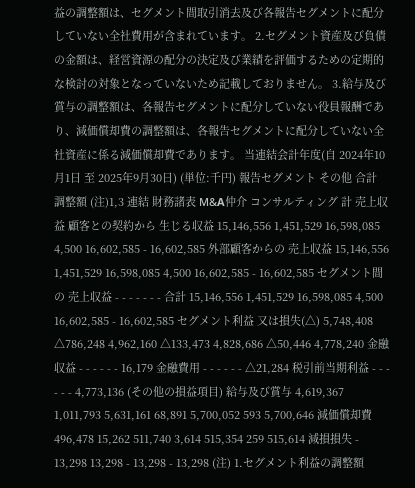益の調整額は、セグメント間取引消去及び各報告セグメントに配分していない全社費用が含まれています。 2.セグメント資産及び負債の金額は、経営資源の配分の決定及び業績を評価するための定期的な検討の対象となっていないため記載しておりません。 3.給与及び賞与の調整額は、各報告セグメントに配分していない役員報酬であり、減価償却費の調整額は、各報告セグメントに配分していない全社資産に係る減価償却費であります。 当連結会計年度(自 2024年10月1日 至 2025年9月30日) (単位:千円) 報告セグメント その他 合計 調整額 (注)1,3 連結 財務諸表 М&A仲介 コンサルティング 計 売上収益 顧客との契約から 生じる収益 15,146,556 1,451,529 16,598,085 4,500 16,602,585 - 16,602,585 外部顧客からの 売上収益 15,146,556 1,451,529 16,598,085 4,500 16,602,585 - 16,602,585 セグメント間の 売上収益 - - - - - - - 合計 15,146,556 1,451,529 16,598,085 4,500 16,602,585 - 16,602,585 セグメント利益 又は損失(△) 5,748,408 △786,248 4,962,160 △133,473 4,828,686 △50,446 4,778,240 金融収益 - - - - - - 16,179 金融費用 - - - - - - △21,284 税引前当期利益 - - - - - - 4,773,136 (その他の損益項目) 給与及び賞与 4,619,367 1,011,793 5,631,161 68,891 5,700,052 593 5,700,646 減価償却費 496,478 15,262 511,740 3,614 515,354 259 515,614 減損損失 - 13,298 13,298 - 13,298 - 13,298 (注) 1.セグメント利益の調整額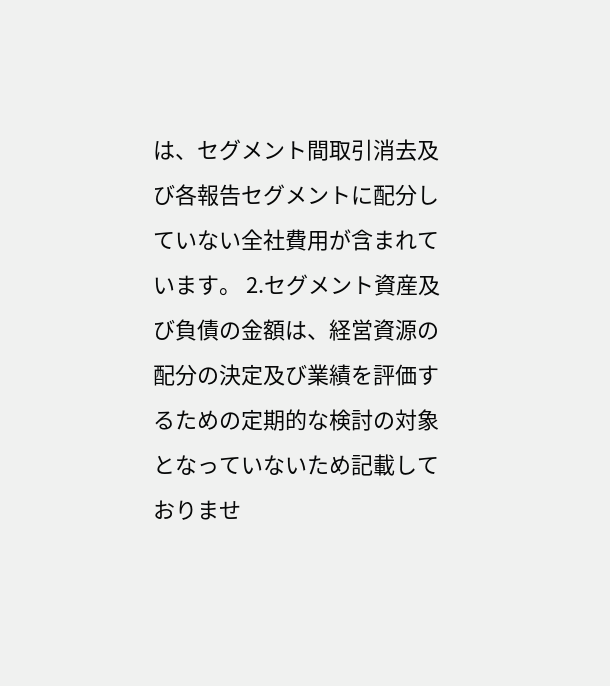は、セグメント間取引消去及び各報告セグメントに配分していない全社費用が含まれています。 2.セグメント資産及び負債の金額は、経営資源の配分の決定及び業績を評価するための定期的な検討の対象となっていないため記載しておりませ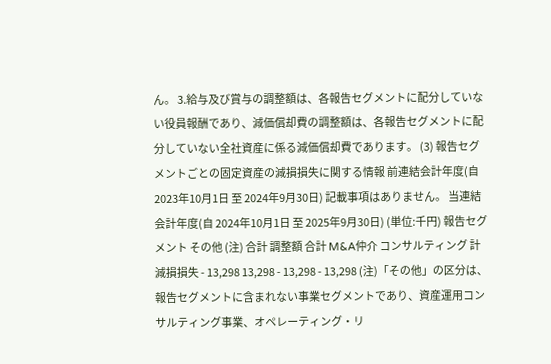ん。 3.給与及び賞与の調整額は、各報告セグメントに配分していない役員報酬であり、減価償却費の調整額は、各報告セグメントに配分していない全社資産に係る減価償却費であります。 (3) 報告セグメントごとの固定資産の減損損失に関する情報 前連結会計年度(自 2023年10月1日 至 2024年9月30日) 記載事項はありません。 当連結会計年度(自 2024年10月1日 至 2025年9月30日) (単位:千円) 報告セグメント その他 (注) 合計 調整額 合計 M&A仲介 コンサルティング 計 減損損失 - 13,298 13,298 - 13,298 - 13,298 (注)「その他」の区分は、報告セグメントに含まれない事業セグメントであり、資産運用コンサルティング事業、オペレーティング・リ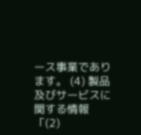ース事業であります。 (4) 製品及びサービスに関する情報 「(2)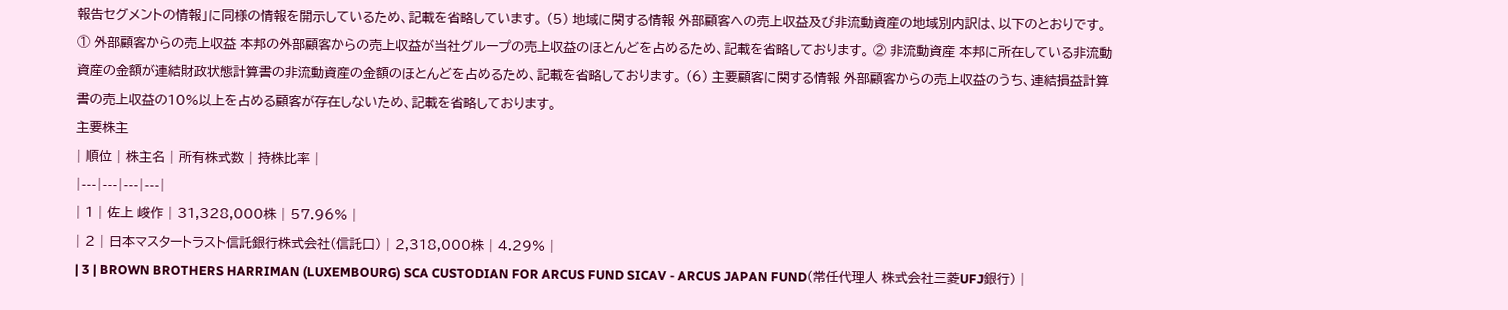報告セグメントの情報」に同様の情報を開示しているため、記載を省略しています。 (5) 地域に関する情報 外部顧客への売上収益及び非流動資産の地域別内訳は、以下のとおりです。 ① 外部顧客からの売上収益 本邦の外部顧客からの売上収益が当社グループの売上収益のほとんどを占めるため、記載を省略しております。 ② 非流動資産 本邦に所在している非流動資産の金額が連結財政状態計算書の非流動資産の金額のほとんどを占めるため、記載を省略しております。 (6) 主要顧客に関する情報 外部顧客からの売上収益のうち、連結損益計算書の売上収益の10%以上を占める顧客が存在しないため、記載を省略しております。
主要株主
| 順位 | 株主名 | 所有株式数 | 持株比率 |
|---|---|---|---|
| 1 | 佐上 峻作 | 31,328,000株 | 57.96% |
| 2 | 日本マスタートラスト信託銀行株式会社(信託口) | 2,318,000株 | 4.29% |
| 3 | BROWN BROTHERS HARRIMAN (LUXEMBOURG) SCA CUSTODIAN FOR ARCUS FUND SICAV - ARCUS JAPAN FUND(常任代理人 株式会社三菱UFJ銀行) |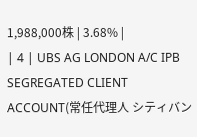1,988,000株 | 3.68% |
| 4 | UBS AG LONDON A/C IPB SEGREGATED CLIENT ACCOUNT(常任代理人 シティバン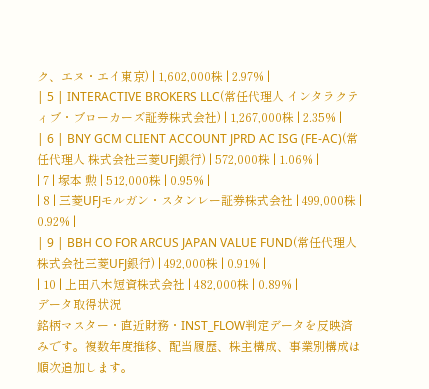ク、エヌ・エイ東京) | 1,602,000株 | 2.97% |
| 5 | INTERACTIVE BROKERS LLC(常任代理人 インタラクティブ・ブローカーズ証券株式会社) | 1,267,000株 | 2.35% |
| 6 | BNY GCM CLIENT ACCOUNT JPRD AC ISG (FE-AC)(常任代理人 株式会社三菱UFJ銀行) | 572,000株 | 1.06% |
| 7 | 塚本 勲 | 512,000株 | 0.95% |
| 8 | 三菱UFJモルガン・スタンレー証券株式会社 | 499,000株 | 0.92% |
| 9 | BBH CO FOR ARCUS JAPAN VALUE FUND(常任代理人 株式会社三菱UFJ銀行) | 492,000株 | 0.91% |
| 10 | 上田八木短資株式会社 | 482,000株 | 0.89% |
データ取得状況
銘柄マスター・直近財務・INST_FLOW判定データを反映済みです。複数年度推移、配当履歴、株主構成、事業別構成は順次追加します。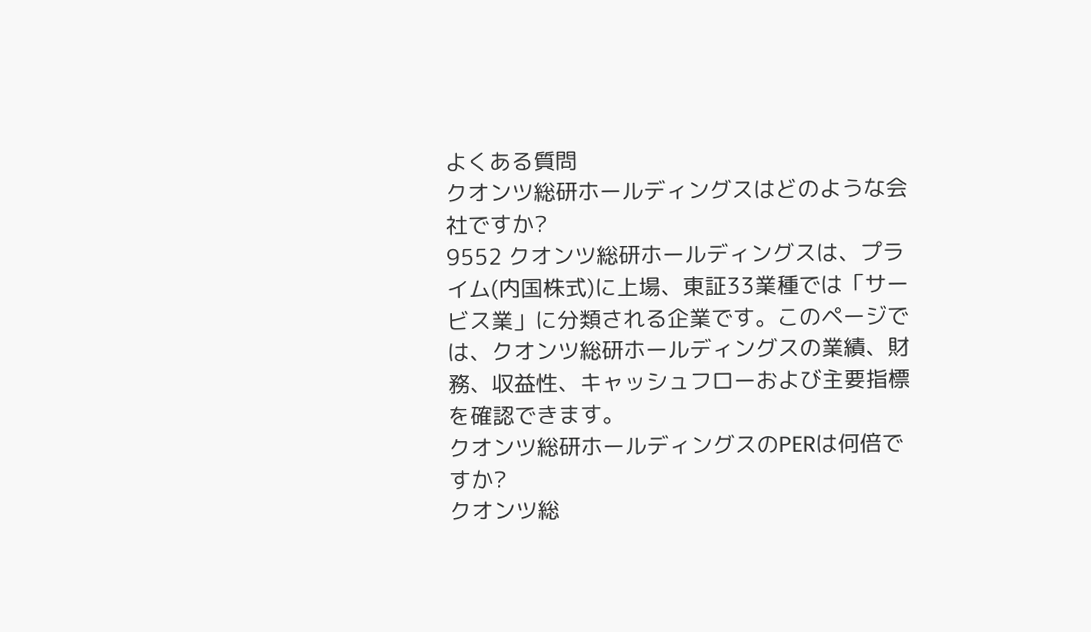よくある質問
クオンツ総研ホールディングスはどのような会社ですか?
9552 クオンツ総研ホールディングスは、プライム(内国株式)に上場、東証33業種では「サービス業」に分類される企業です。このページでは、クオンツ総研ホールディングスの業績、財務、収益性、キャッシュフローおよび主要指標を確認できます。
クオンツ総研ホールディングスのPERは何倍ですか?
クオンツ総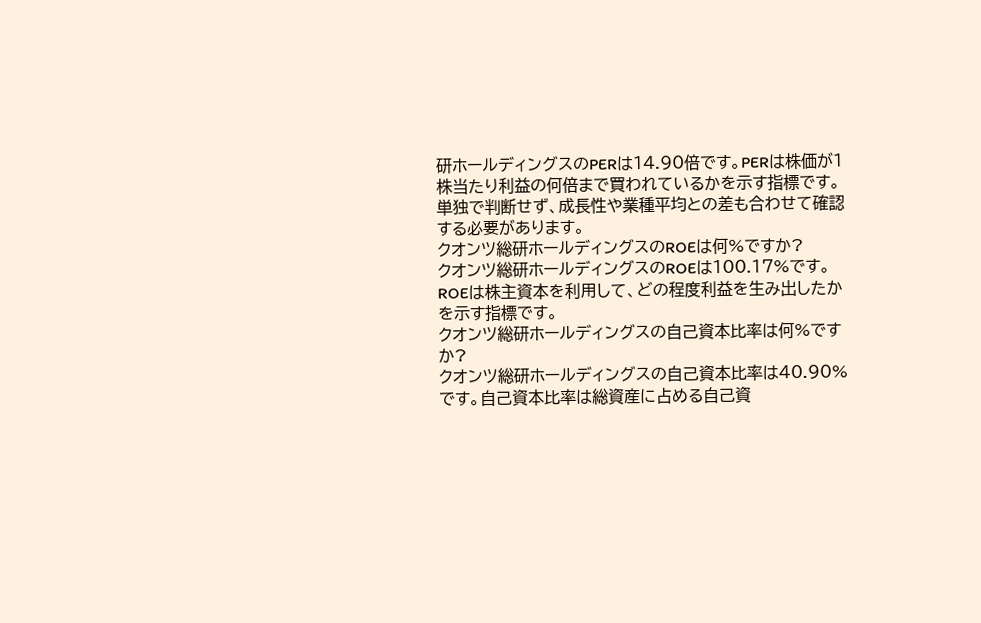研ホールディングスのPERは14.90倍です。PERは株価が1株当たり利益の何倍まで買われているかを示す指標です。単独で判断せず、成長性や業種平均との差も合わせて確認する必要があります。
クオンツ総研ホールディングスのROEは何%ですか?
クオンツ総研ホールディングスのROEは100.17%です。ROEは株主資本を利用して、どの程度利益を生み出したかを示す指標です。
クオンツ総研ホールディングスの自己資本比率は何%ですか?
クオンツ総研ホールディングスの自己資本比率は40.90%です。自己資本比率は総資産に占める自己資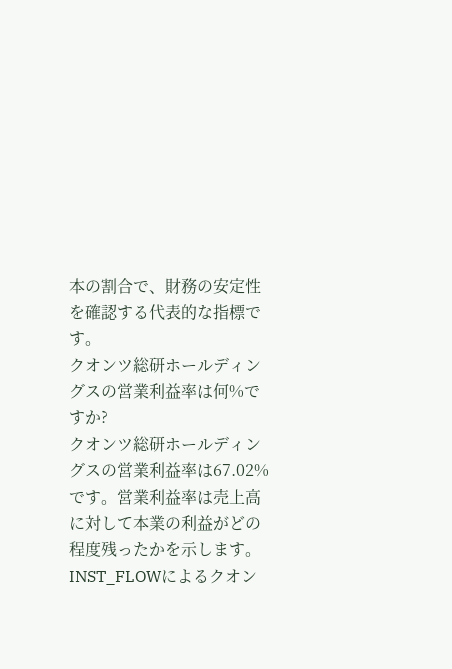本の割合で、財務の安定性を確認する代表的な指標です。
クオンツ総研ホールディングスの営業利益率は何%ですか?
クオンツ総研ホールディングスの営業利益率は67.02%です。営業利益率は売上高に対して本業の利益がどの程度残ったかを示します。
INST_FLOWによるクオン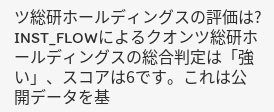ツ総研ホールディングスの評価は?
INST_FLOWによるクオンツ総研ホールディングスの総合判定は「強い」、スコアは6です。これは公開データを基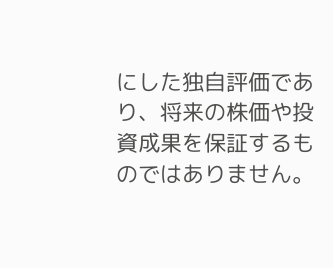にした独自評価であり、将来の株価や投資成果を保証するものではありません。